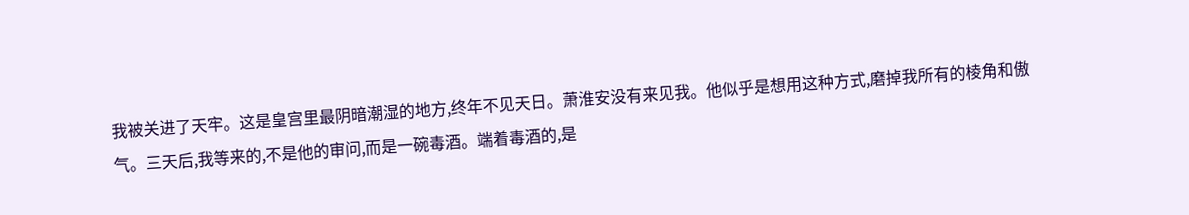我被关进了天牢。这是皇宫里最阴暗潮湿的地方,终年不见天日。萧淮安没有来见我。他似乎是想用这种方式,磨掉我所有的棱角和傲气。三天后,我等来的,不是他的审问,而是一碗毒酒。端着毒酒的,是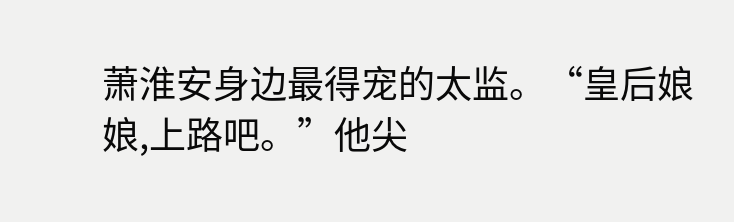萧淮安身边最得宠的太监。“皇后娘娘,上路吧。”他尖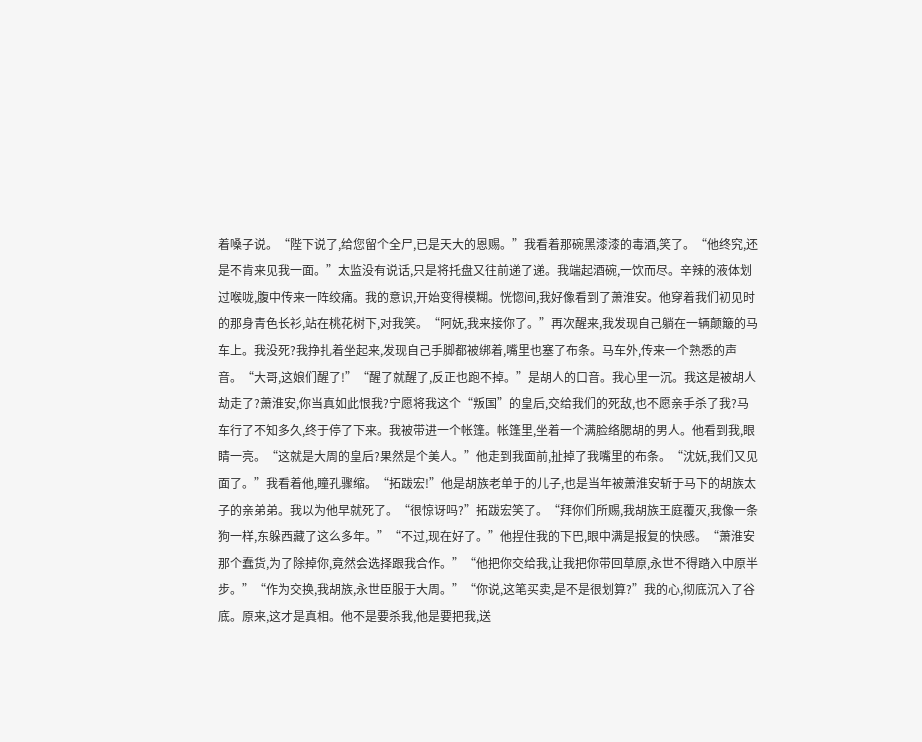着嗓子说。“陛下说了,给您留个全尸,已是天大的恩赐。”我看着那碗黑漆漆的毒酒,笑了。“他终究,还是不肯来见我一面。”太监没有说话,只是将托盘又往前递了递。我端起酒碗,一饮而尽。辛辣的液体划过喉咙,腹中传来一阵绞痛。我的意识,开始变得模糊。恍惚间,我好像看到了萧淮安。他穿着我们初见时的那身青色长衫,站在桃花树下,对我笑。“阿妩,我来接你了。”再次醒来,我发现自己躺在一辆颠簸的马车上。我没死?我挣扎着坐起来,发现自己手脚都被绑着,嘴里也塞了布条。马车外,传来一个熟悉的声音。“大哥,这娘们醒了!”“醒了就醒了,反正也跑不掉。”是胡人的口音。我心里一沉。我这是被胡人劫走了?萧淮安,你当真如此恨我?宁愿将我这个“叛国”的皇后,交给我们的死敌,也不愿亲手杀了我?马车行了不知多久,终于停了下来。我被带进一个帐篷。帐篷里,坐着一个满脸络腮胡的男人。他看到我,眼睛一亮。“这就是大周的皇后?果然是个美人。”他走到我面前,扯掉了我嘴里的布条。“沈妩,我们又见面了。”我看着他,瞳孔骤缩。“拓跋宏!”他是胡族老单于的儿子,也是当年被萧淮安斩于马下的胡族太子的亲弟弟。我以为他早就死了。“很惊讶吗?”拓跋宏笑了。“拜你们所赐,我胡族王庭覆灭,我像一条狗一样,东躲西藏了这么多年。”“不过,现在好了。”他捏住我的下巴,眼中满是报复的快感。“萧淮安那个蠢货,为了除掉你,竟然会选择跟我合作。”“他把你交给我,让我把你带回草原,永世不得踏入中原半步。”“作为交换,我胡族,永世臣服于大周。”“你说,这笔买卖,是不是很划算?”我的心,彻底沉入了谷底。原来,这才是真相。他不是要杀我,他是要把我,送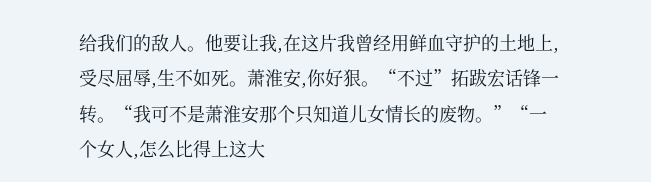给我们的敌人。他要让我,在这片我曾经用鲜血守护的土地上,受尽屈辱,生不如死。萧淮安,你好狠。“不过”拓跋宏话锋一转。“我可不是萧淮安那个只知道儿女情长的废物。”“一个女人,怎么比得上这大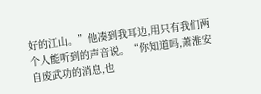好的江山。”他凑到我耳边,用只有我们两个人能听到的声音说。“你知道吗,萧淮安自废武功的消息,也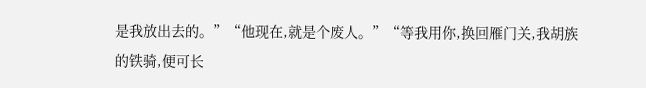是我放出去的。”“他现在,就是个废人。”“等我用你,换回雁门关,我胡族的铁骑,便可长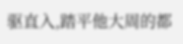驱直入,踏平他大周的都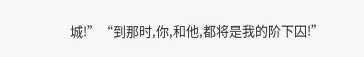城!”“到那时,你,和他,都将是我的阶下囚!”